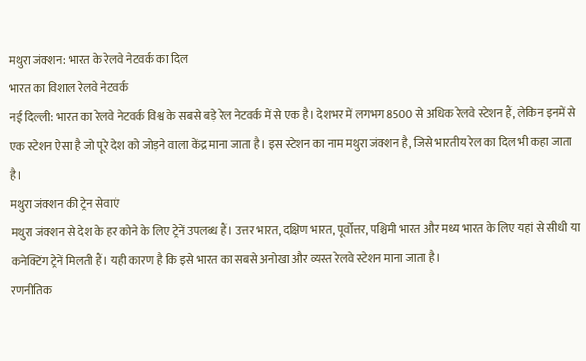मथुरा जंक्शन: भारत के रेलवे नेटवर्क का दिल
भारत का विशाल रेलवे नेटवर्क
नई दिल्ली: भारत का रेलवे नेटवर्क विश्व के सबसे बड़े रेल नेटवर्क में से एक है। देशभर में लगभग 8500 से अधिक रेलवे स्टेशन हैं, लेकिन इनमें से एक स्टेशन ऐसा है जो पूरे देश को जोड़ने वाला केंद्र माना जाता है। इस स्टेशन का नाम मथुरा जंक्शन है, जिसे भारतीय रेल का दिल भी कहा जाता है।
मथुरा जंक्शन की ट्रेन सेवाएं
मथुरा जंक्शन से देश के हर कोने के लिए ट्रेनें उपलब्ध हैं। उत्तर भारत, दक्षिण भारत, पूर्वोत्तर, पश्चिमी भारत और मध्य भारत के लिए यहां से सीधी या कनेक्टिंग ट्रेनें मिलती हैं। यही कारण है कि इसे भारत का सबसे अनोखा और व्यस्त रेलवे स्टेशन माना जाता है।
रणनीतिक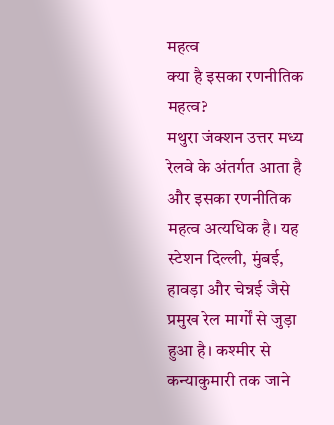महत्व
क्या है इसका रणनीतिक महत्व?
मथुरा जंक्शन उत्तर मध्य रेलवे के अंतर्गत आता है और इसका रणनीतिक महत्व अत्यधिक है। यह स्टेशन दिल्ली, मुंबई, हावड़ा और चेन्नई जैसे प्रमुख रेल मार्गों से जुड़ा हुआ है। कश्मीर से कन्याकुमारी तक जाने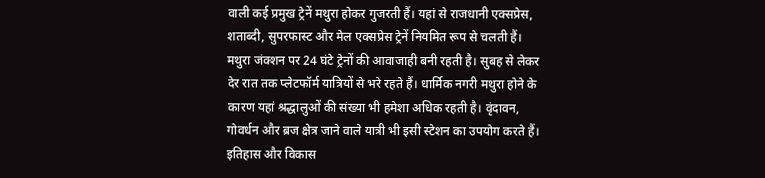वाली कई प्रमुख ट्रेनें मथुरा होकर गुजरती हैं। यहां से राजधानी एक्सप्रेस, शताब्दी, सुपरफास्ट और मेल एक्सप्रेस ट्रेनें नियमित रूप से चलती हैं।
मथुरा जंक्शन पर 24 घंटे ट्रेनों की आवाजाही बनी रहती है। सुबह से लेकर देर रात तक प्लेटफॉर्म यात्रियों से भरे रहते हैं। धार्मिक नगरी मथुरा होने के कारण यहां श्रद्धालुओं की संख्या भी हमेशा अधिक रहती है। वृंदावन, गोवर्धन और ब्रज क्षेत्र जाने वाले यात्री भी इसी स्टेशन का उपयोग करते हैं।
इतिहास और विकास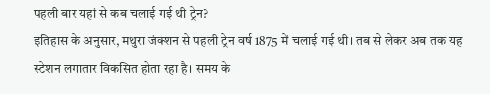पहली बार यहां से कब चलाई गई थी ट्रेन?
इतिहास के अनुसार, मथुरा जंक्शन से पहली ट्रेन वर्ष 1875 में चलाई गई थी। तब से लेकर अब तक यह स्टेशन लगातार विकसित होता रहा है। समय के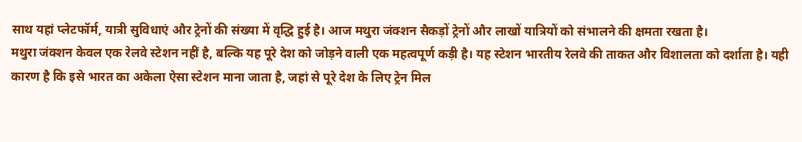साथ यहां प्लेटफॉर्म, यात्री सुविधाएं और ट्रेनों की संख्या में वृद्धि हुई है। आज मथुरा जंक्शन सैकड़ों ट्रेनों और लाखों यात्रियों को संभालने की क्षमता रखता है।
मथुरा जंक्शन केवल एक रेलवे स्टेशन नहीं है, बल्कि यह पूरे देश को जोड़ने वाली एक महत्वपूर्ण कड़ी है। यह स्टेशन भारतीय रेलवे की ताकत और विशालता को दर्शाता है। यही कारण है कि इसे भारत का अकेला ऐसा स्टेशन माना जाता है, जहां से पूरे देश के लिए ट्रेन मिल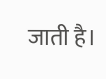जाती है।